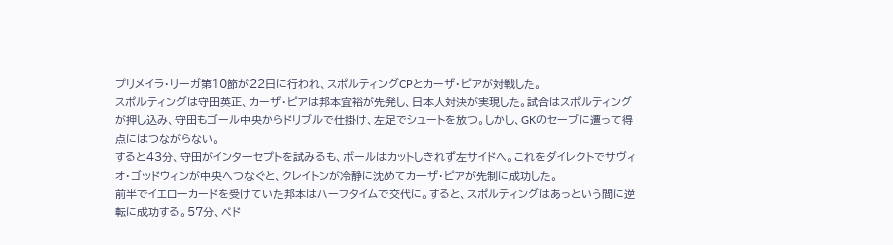プリメイラ・リーガ第10節が22日に行われ、スポルティングCPとカーザ・ピアが対戦した。
スポルティングは守田英正、カーザ・ピアは邦本宜裕が先発し、日本人対決が実現した。試合はスポルティングが押し込み、守田もゴール中央からドリブルで仕掛け、左足でシュートを放つ。しかし、GKのセーブに遭って得点にはつながらない。
すると43分、守田がインターセプトを試みるも、ボールはカットしきれず左サイドへ。これをダイレクトでサヴィオ・ゴッドウィンが中央へつなぐと、クレイトンが冷静に沈めてカーザ・ピアが先制に成功した。
前半でイエローカードを受けていた邦本はハーフタイムで交代に。すると、スポルティングはあっという間に逆転に成功する。57分、ペド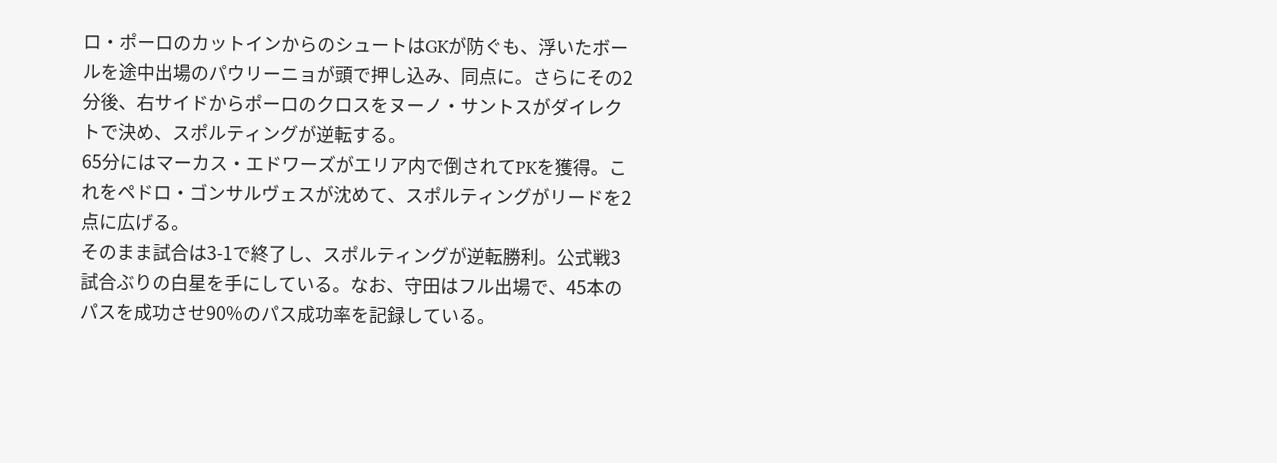ロ・ポーロのカットインからのシュートはGKが防ぐも、浮いたボールを途中出場のパウリーニョが頭で押し込み、同点に。さらにその2分後、右サイドからポーロのクロスをヌーノ・サントスがダイレクトで決め、スポルティングが逆転する。
65分にはマーカス・エドワーズがエリア内で倒されてPKを獲得。これをペドロ・ゴンサルヴェスが沈めて、スポルティングがリードを2点に広げる。
そのまま試合は3-1で終了し、スポルティングが逆転勝利。公式戦3試合ぶりの白星を手にしている。なお、守田はフル出場で、45本のパスを成功させ90%のパス成功率を記録している。